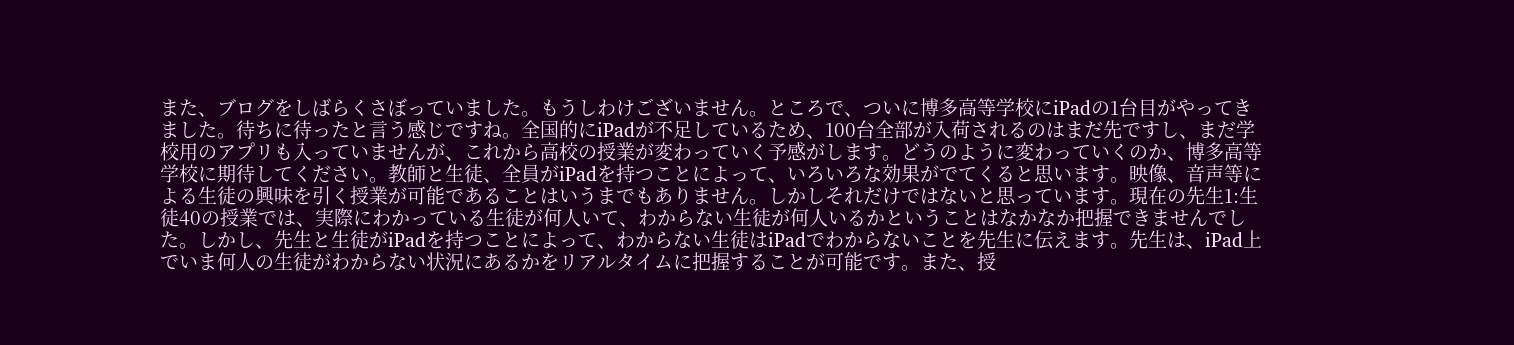また、ブログをしばらくさぼっていました。もうしわけございません。ところで、ついに博多高等学校にiPadの1台目がやってきました。待ちに待ったと言う感じですね。全国的にiPadが不足しているため、100台全部が入荷されるのはまだ先ですし、まだ学校用のアプリも入っていませんが、これから高校の授業が変わっていく予感がします。どうのように変わっていくのか、博多高等学校に期待してください。教師と生徒、全員がiPadを持つことによって、いろいろな効果がでてくると思います。映像、音声等による生徒の興味を引く授業が可能であることはいうまでもありません。しかしそれだけではないと思っています。現在の先生1:生徒40の授業では、実際にわかっている生徒が何人いて、わからない生徒が何人いるかということはなかなか把握できませんでした。しかし、先生と生徒がiPadを持つことによって、わからない生徒はiPadでわからないことを先生に伝えます。先生は、iPad上でいま何人の生徒がわからない状況にあるかをリアルタイムに把握することが可能です。また、授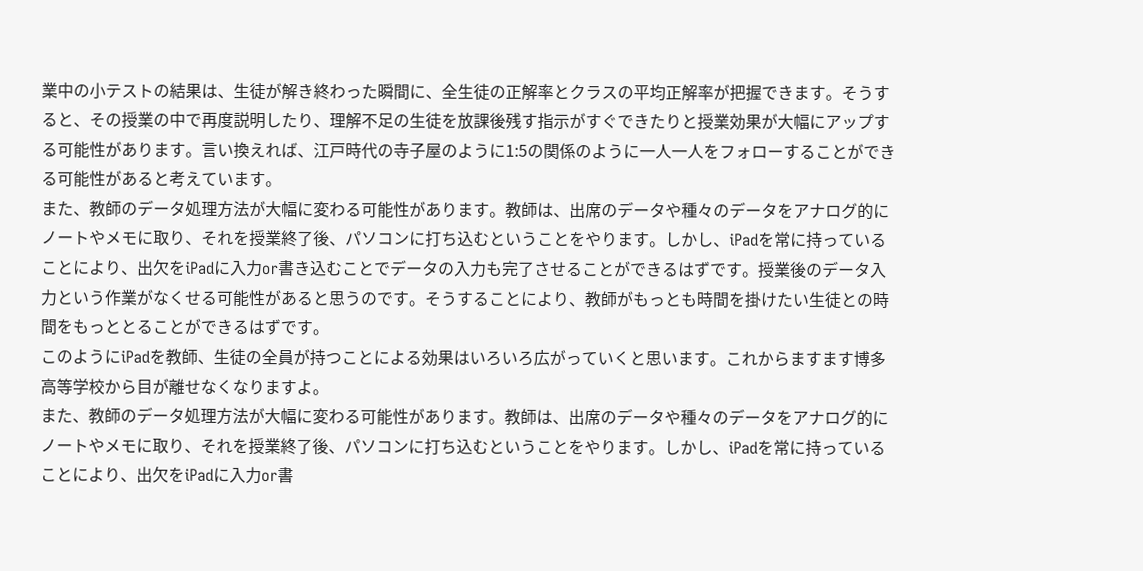業中の小テストの結果は、生徒が解き終わった瞬間に、全生徒の正解率とクラスの平均正解率が把握できます。そうすると、その授業の中で再度説明したり、理解不足の生徒を放課後残す指示がすぐできたりと授業効果が大幅にアップする可能性があります。言い換えれば、江戸時代の寺子屋のように1:5の関係のように一人一人をフォローすることができる可能性があると考えています。
また、教師のデータ処理方法が大幅に変わる可能性があります。教師は、出席のデータや種々のデータをアナログ的にノートやメモに取り、それを授業終了後、パソコンに打ち込むということをやります。しかし、iPadを常に持っていることにより、出欠をiPadに入力or書き込むことでデータの入力も完了させることができるはずです。授業後のデータ入力という作業がなくせる可能性があると思うのです。そうすることにより、教師がもっとも時間を掛けたい生徒との時間をもっととることができるはずです。
このようにiPadを教師、生徒の全員が持つことによる効果はいろいろ広がっていくと思います。これからますます博多高等学校から目が離せなくなりますよ。
また、教師のデータ処理方法が大幅に変わる可能性があります。教師は、出席のデータや種々のデータをアナログ的にノートやメモに取り、それを授業終了後、パソコンに打ち込むということをやります。しかし、iPadを常に持っていることにより、出欠をiPadに入力or書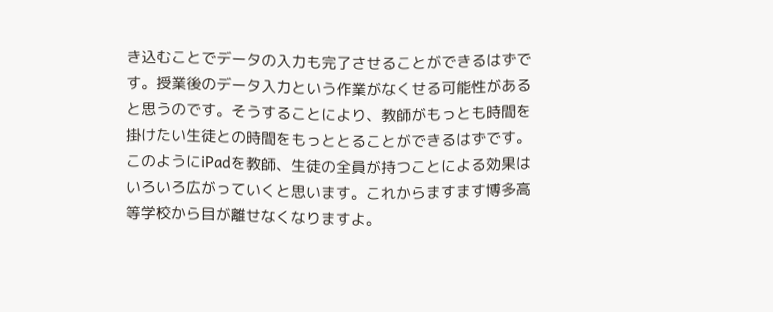き込むことでデータの入力も完了させることができるはずです。授業後のデータ入力という作業がなくせる可能性があると思うのです。そうすることにより、教師がもっとも時間を掛けたい生徒との時間をもっととることができるはずです。
このようにiPadを教師、生徒の全員が持つことによる効果はいろいろ広がっていくと思います。これからますます博多高等学校から目が離せなくなりますよ。